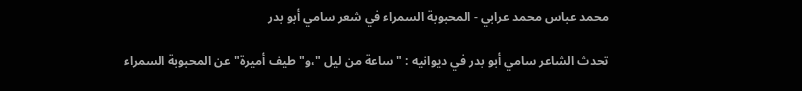محمد عباس محمد عرابي - المحبوبة السمراء في شعر سامي أبو بدر

تحدث الشاعر سامي أبو بدر في ديوانيه : "ساعة من ليل "،و"طيف أميرة" عن المحبوبة السمراء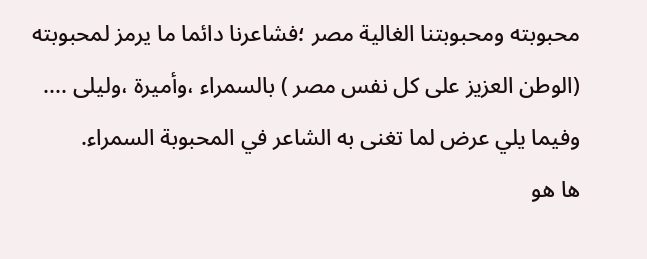محبوبته ومحبوبتنا الغالية مصر ؛فشاعرنا دائما ما يرمز لمحبوبته (الوطن العزيز على كل نفس مصر ) بالسمراء ،وأميرة ،وليلى .... وفيما يلي عرض لما تغنى به الشاعر في المحبوبة السمراء.
ها هو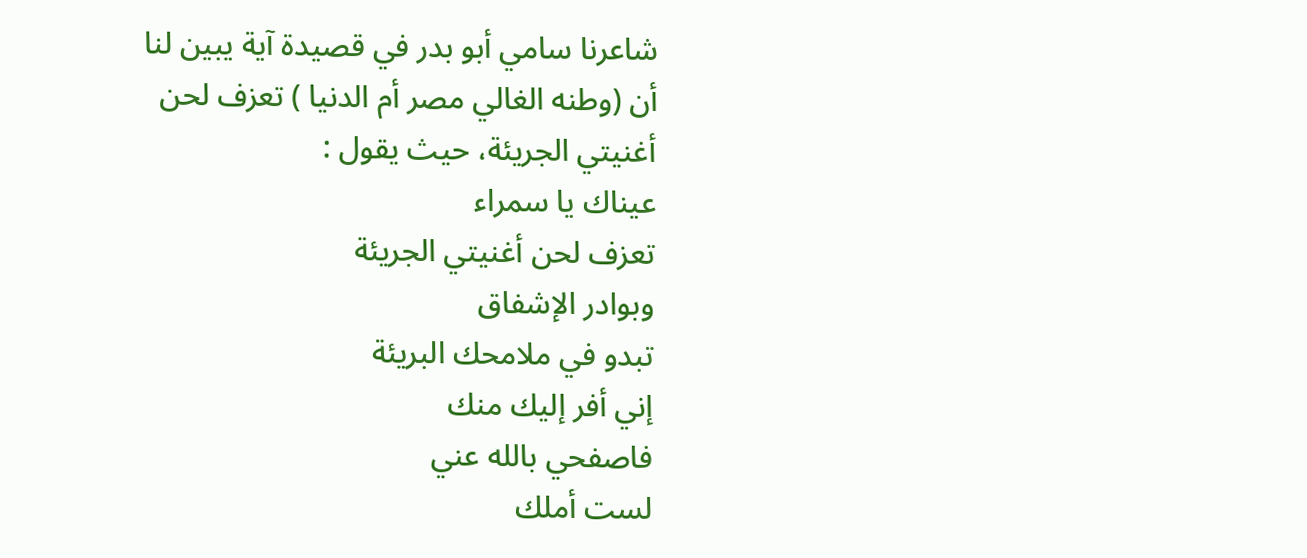شاعرنا سامي أبو بدر في قصيدة آية يبين لنا أن (وطنه الغالي مصر أم الدنيا ) تعزف لحن أغنيتي الجريئة، حيث يقول :
عيناك يا سمراء
تعزف لحن أغنيتي الجريئة
وبوادر الإشفاق
تبدو في ملامحك البريئة
إني أفر إليك منك
فاصفحي بالله عني
لست أملك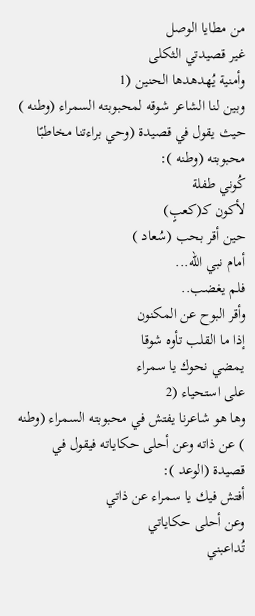من مطايا الوصل
غير قصيدتي الثكلى
وأمنية يُهدهدها الحنين (1
وبين لنا الشاعر شوقه لمحبوبته السمراء (وطنه ) حيث يقول في قصيدة (وحي براءتنا مخاطبًا محبوبته (وطنه ):
كُوني طفلة
لأكون كـ(كعبٍ)
حين أقر بحب (سُعاد )
أمام نبي الله...
فلم يغضب..
وأقر البوح عن المكنون
إذا ما القلب تأوه شوقا
يمضي نحوك يا سمراء
على استحياء (2
وها هو شاعرنا يفتش في محبوبته السمراء (وطنه ) عن ذاته وعن أحلى حكاياته فيقول في قصيدة (الوعد ):
أفتش فيك يا سمراء عن ذاتي
وعن أحلى حكاياتي
تُداعبني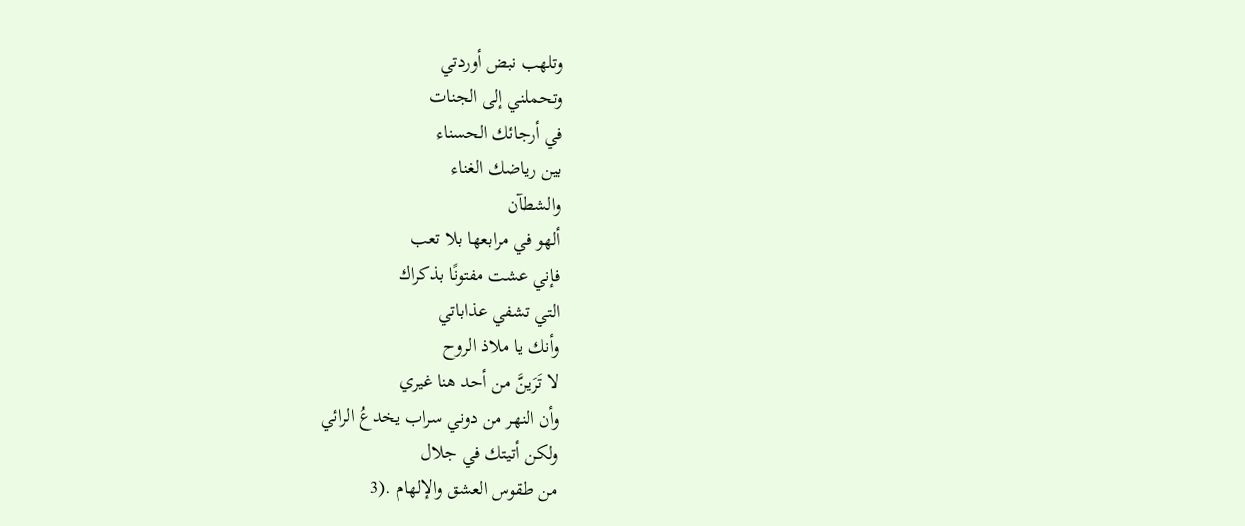وتلهب نبض أوردتي
وتحملني إلى الجنات
في أرجائك الحسناء
بين رياضك الغناء
والشطآن
ألهو في مرابعها بلا تعب
فإني عشت مفتونًا بذكراك
التي تشفي عذاباتي
وأنك يا ملاذ الروح
لا تَرَينَّ من أحد هنا غيري
وأن النهر من دوني سراب يخدعُ الرائي
ولكن أتيتك في جلال
من طقوس العشق والإلهام .(3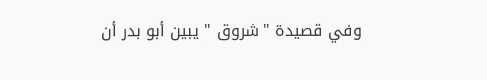وفي قصيدة "شروق " يبين أبو بدر أن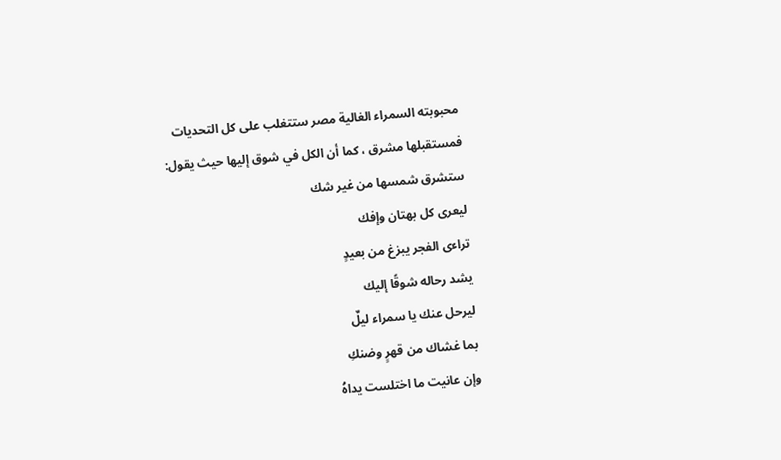محبوبته السمراء الغالية مصر ستتغلب على كل التحديات فمستقبلها مشرق ، كما أن الكل في شوق إليها حيث يقول:
ستشرق شمسها من غير شك
ليعرى كل بهتان وإفك
تراءى الفجر يبزغ من بعيدٍ
يشد رحاله شوقًا إليك
ليرحل عنك يا سمراء ليلٌ
بما غشاك من قهرٍ وضنكِ
وإن عانيت ما اختلست يداهُ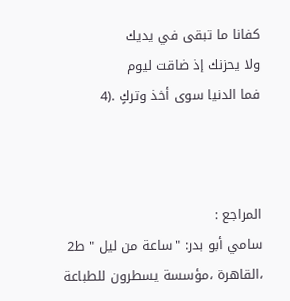كفانا ما تبقى في يديك
ولا يحزنك إذ ضاقت ليوم
فما الدنيا سوى أخذ وتركٍ .(4



المراجع :
سامي أبو بدر: "ساعة من ليل " ط2 ،القاهرة ،مؤسسة يسطرون للطباعة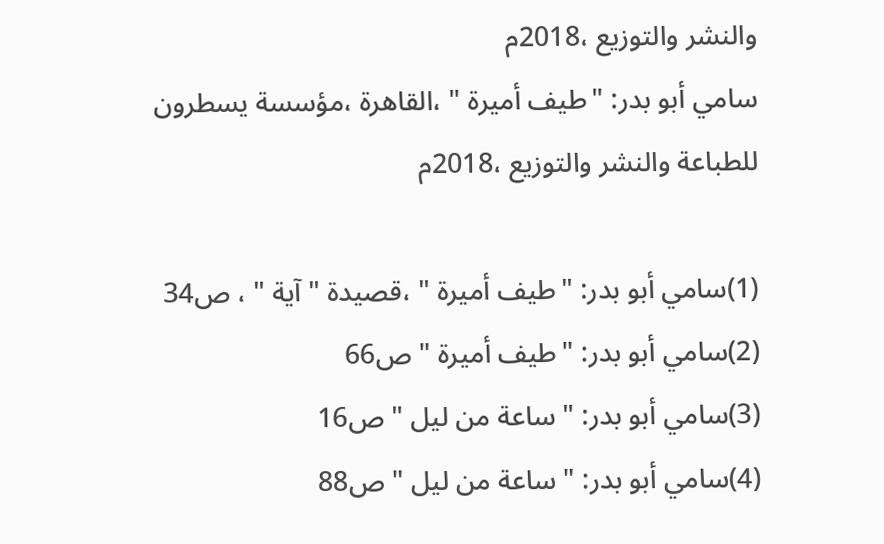والنشر والتوزيع ،2018م
سامي أبو بدر: "طيف أميرة " ،القاهرة ،مؤسسة يسطرون للطباعة والنشر والتوزيع ،2018م

(1)سامي أبو بدر: "طيف أميرة " ،قصيدة " آية " ، ص34
(2)سامي أبو بدر: "طيف أميرة " ص66
(3)سامي أبو بدر: " ساعة من ليل " ص16
(4)سامي أبو بدر: " ساعة من ليل " ص88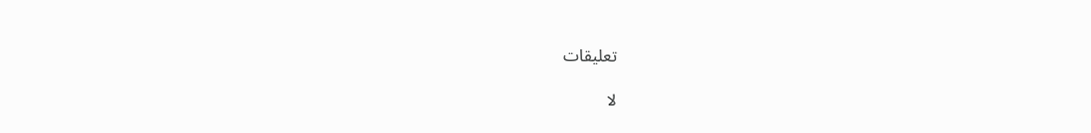تعليقات

لا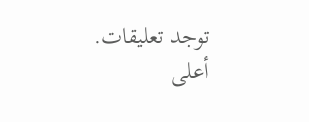توجد تعليقات.
أعلى